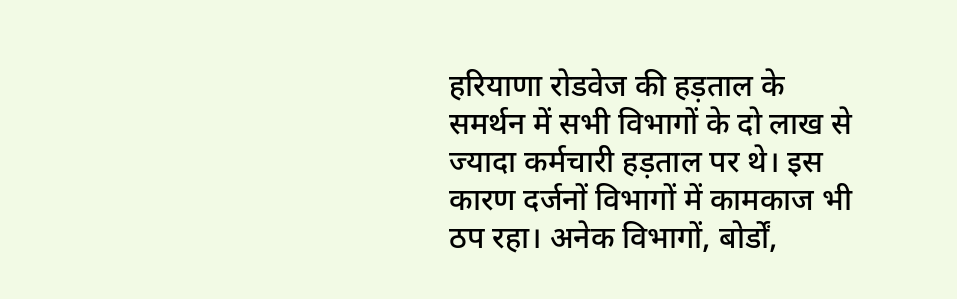हरियाणा रोडवेज की हड़ताल के समर्थन में सभी विभागों के दो लाख से ज्यादा कर्मचारी हड़ताल पर थे। इस कारण दर्जनों विभागों में कामकाज भी ठप रहा। अनेक विभागों, बोर्डों,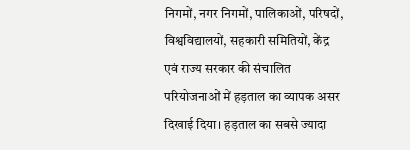निगमों, नगर निगमों, पालिकाओं, परिषदों, विश्वविद्यालयों, सहकारी समितियों, केंद्र एवं राज्य सरकार की संचालित परियोजनाओं में हड़ताल का व्यापक असर दिखाई दिया। हड़ताल का सबसे ज्यादा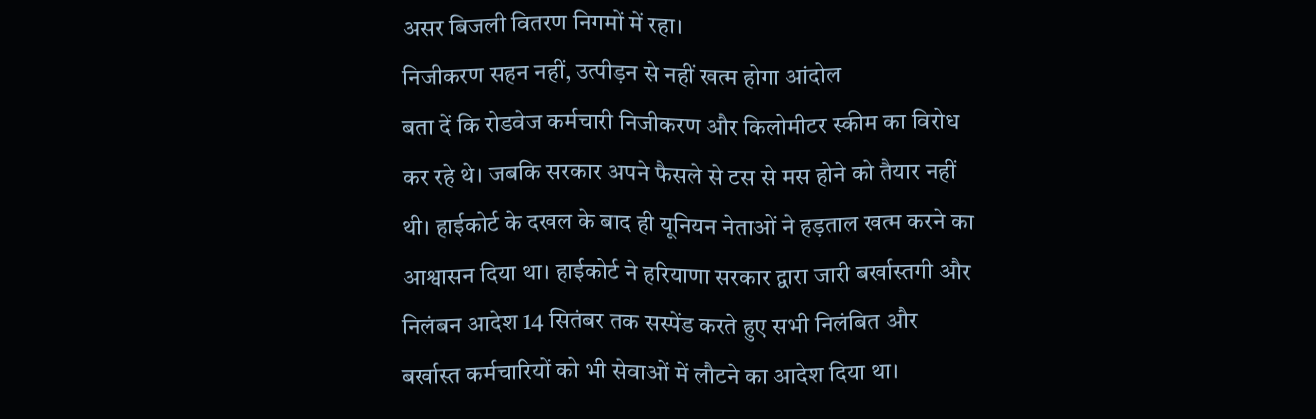असर बिजली वितरण निगमों में रहा।
निजीकरण सहन नहीं, उत्पीड़न से नहीं खत्म होगा आंदोल
बता दें कि रोडवेज कर्मचारी निजीकरण और किलोमीटर स्कीम का विरोध कर रहे थे। जबकि सरकार अपने फैसले से टस से मस होने को तैयार नहीं थी। हाईकोर्ट के दखल के बाद ही यूनियन नेताओं ने हड़ताल खत्म करने का आश्वासन दिया था। हाईकोर्ट ने हरियाणा सरकार द्वारा जारी बर्खास्तगी और निलंबन आदेश 14 सितंबर तक सस्पेंड करते हुए सभी निलंबित और बर्खास्त कर्मचारियों को भी सेवाओं में लौटने का आदेश दिया था।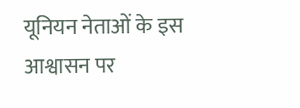यूनियन नेताओं के इस आश्वासन पर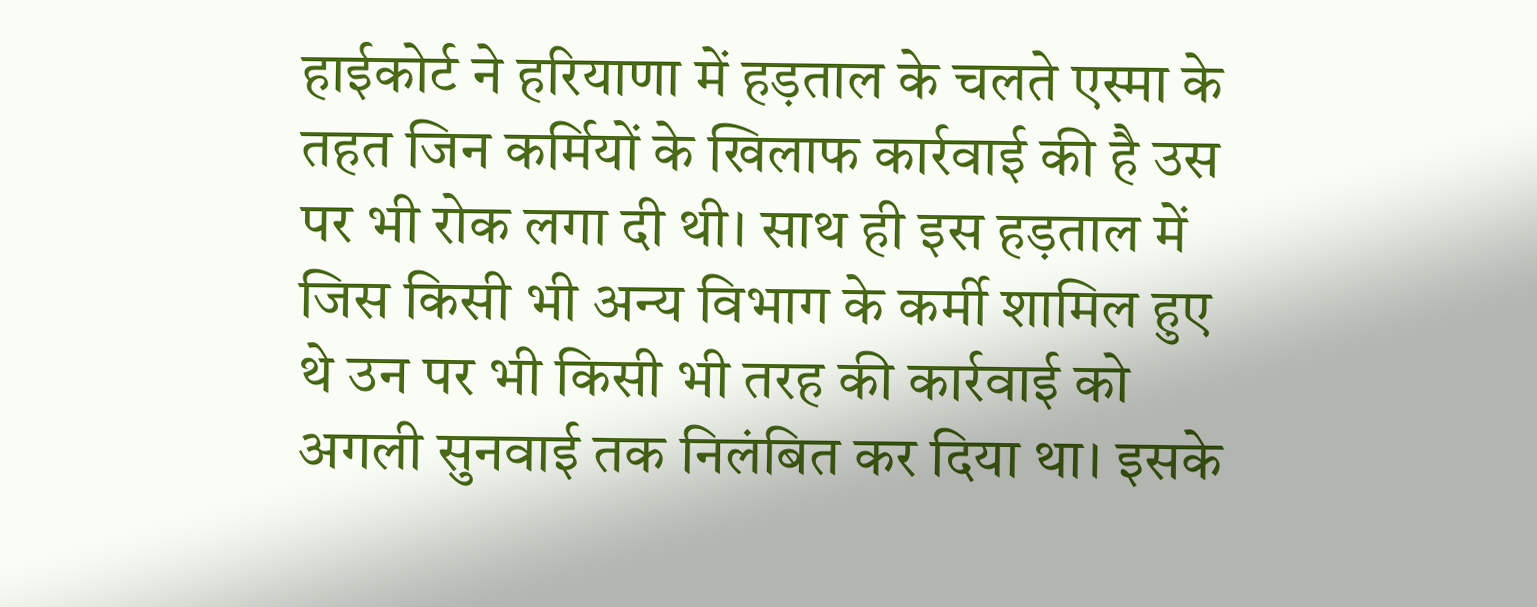हाईकोर्ट ने हरियाणा में हड़ताल के चलते एस्मा के तहत जिन कर्मियों के खिलाफ कार्रवाई की है उस पर भी रोक लगा दी थी। साथ ही इस हड़ताल में जिस किसी भी अन्य विभाग के कर्मी शामिल हुए थे उन पर भी किसी भी तरह की कार्रवाई को अगली सुनवाई तक निलंबित कर दिया था। इसके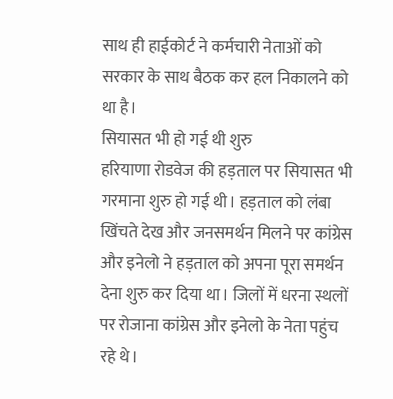साथ ही हाईकोर्ट ने कर्मचारी नेताओं को सरकार के साथ बैठक कर हल निकालने को था है।
सियासत भी हो गई थी शुरु
हरियाणा रोडवेज की हड़ताल पर सियासत भी गरमाना शुरु हो गई थी। हड़ताल को लंबा खिंचते देख और जनसमर्थन मिलने पर कांग्रेस और इनेलो ने हड़ताल को अपना पूरा समर्थन देना शुरु कर दिया था। जिलों में धरना स्थलों पर रोजाना कांग्रेस और इनेलो के नेता पहुंच रहे थे।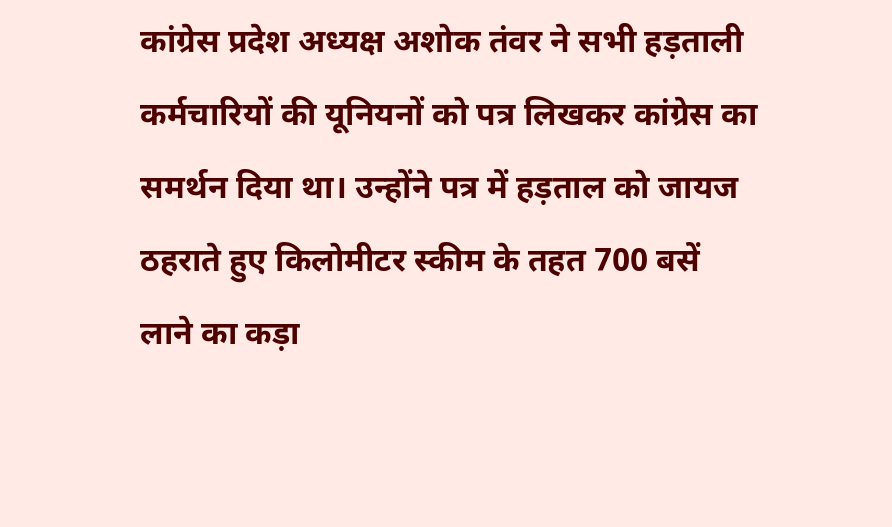कांग्रेस प्रदेश अध्यक्ष अशोक तंवर ने सभी हड़ताली कर्मचारियों की यूनियनों को पत्र लिखकर कांग्रेस का समर्थन दिया था। उन्होंने पत्र में हड़ताल को जायज ठहराते हुए किलोमीटर स्कीम के तहत 700 बसें लाने का कड़ा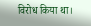विरोध किया था।